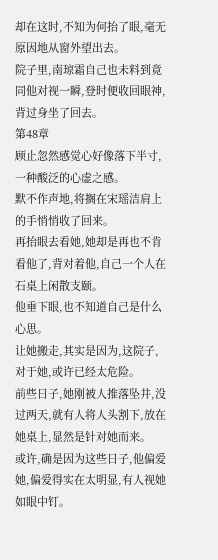却在这时,不知为何抬了眼,毫无原因地从窗外望出去。
院子里,南琼霜自己也未料到竟同他对视一瞬,登时便收回眼神,背过身坐了回去。
第48章
顾止忽然感觉心好像落下半寸,一种酸泛的心虚之感。
默不作声地,将搁在宋瑶洁肩上的手悄悄收了回来。
再抬眼去看她,她却是再也不肯看他了,背对着他,自己一个人在石桌上闲散支颐。
他垂下眼,也不知道自己是什么心思。
让她搬走,其实是因为,这院子,对于她,或许已经太危险。
前些日子,她刚被人推落坠井,没过两天,就有人将人头割下,放在她桌上,显然是针对她而来。
或许,确是因为这些日子,他偏爱她,偏爱得实在太明显,有人视她如眼中钉。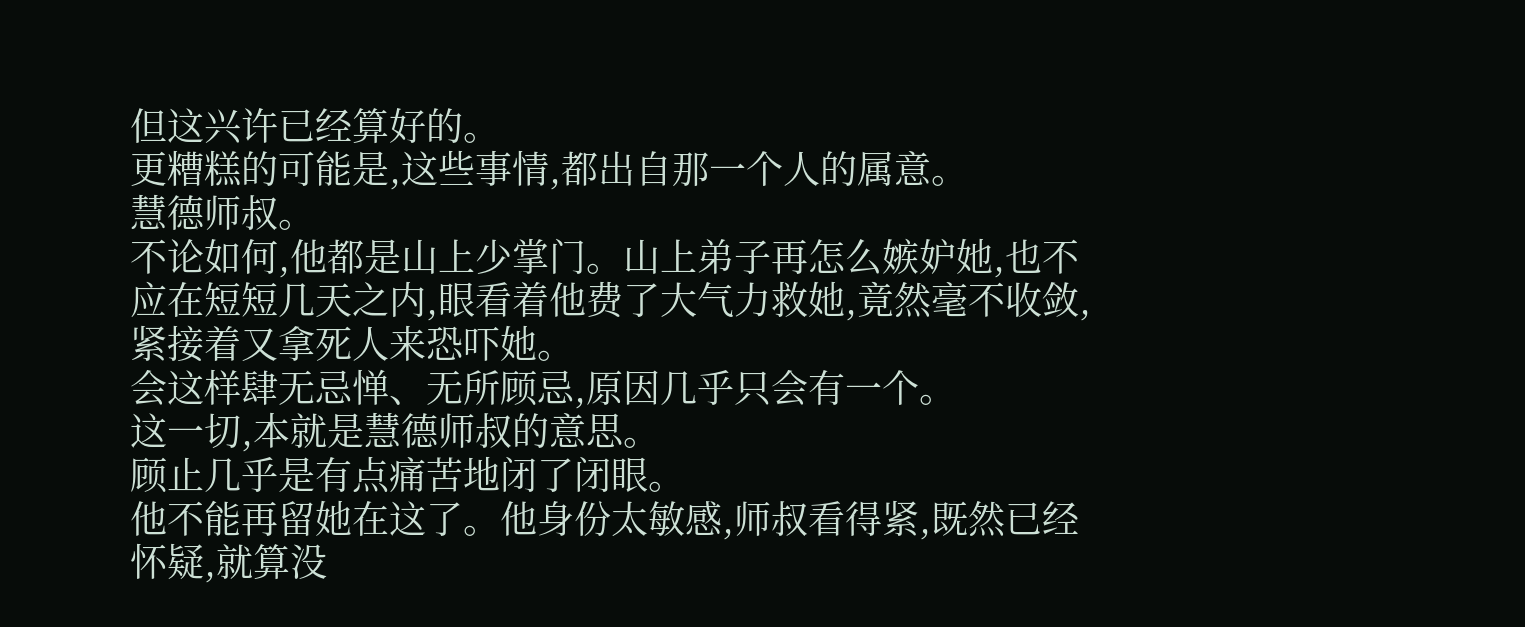但这兴许已经算好的。
更糟糕的可能是,这些事情,都出自那一个人的属意。
慧德师叔。
不论如何,他都是山上少掌门。山上弟子再怎么嫉妒她,也不应在短短几天之内,眼看着他费了大气力救她,竟然毫不收敛,紧接着又拿死人来恐吓她。
会这样肆无忌惮、无所顾忌,原因几乎只会有一个。
这一切,本就是慧德师叔的意思。
顾止几乎是有点痛苦地闭了闭眼。
他不能再留她在这了。他身份太敏感,师叔看得紧,既然已经怀疑,就算没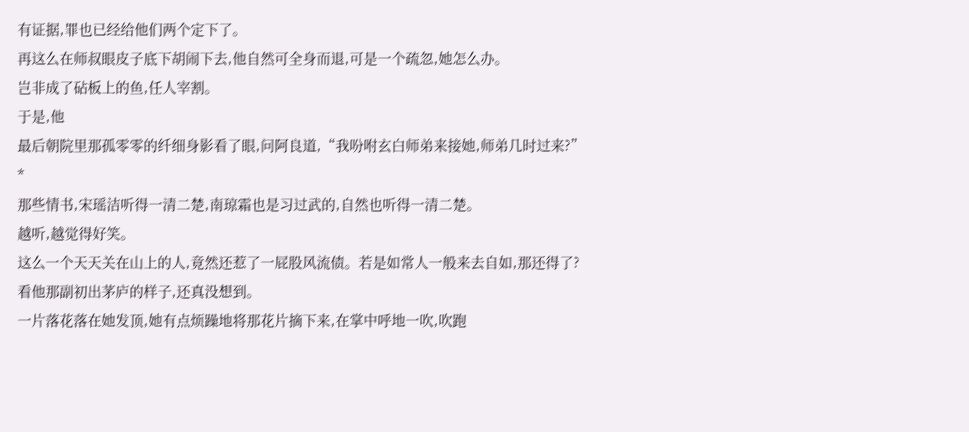有证据,罪也已经给他们两个定下了。
再这么在师叔眼皮子底下胡闹下去,他自然可全身而退,可是一个疏忽,她怎么办。
岂非成了砧板上的鱼,任人宰割。
于是,他
最后朝院里那孤零零的纤细身影看了眼,问阿良道,“我吩咐玄白师弟来接她,师弟几时过来?”
*
那些情书,宋瑶洁听得一清二楚,南琼霜也是习过武的,自然也听得一清二楚。
越听,越觉得好笑。
这么一个天天关在山上的人,竟然还惹了一屁股风流债。若是如常人一般来去自如,那还得了?
看他那副初出茅庐的样子,还真没想到。
一片落花落在她发顶,她有点烦躁地将那花片摘下来,在掌中呼地一吹,吹跑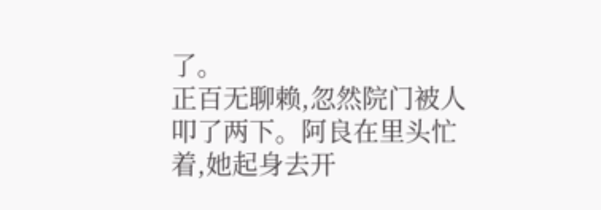了。
正百无聊赖,忽然院门被人叩了两下。阿良在里头忙着,她起身去开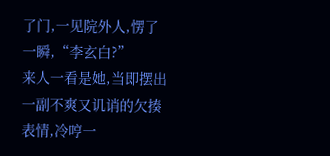了门,一见院外人,愣了一瞬,“李玄白?”
来人一看是她,当即摆出一副不爽又讥诮的欠揍表情,冷哼一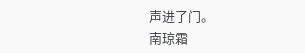声进了门。
南琼霜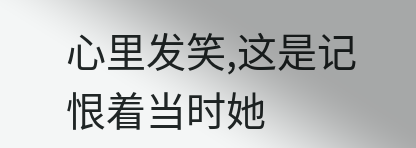心里发笑,这是记恨着当时她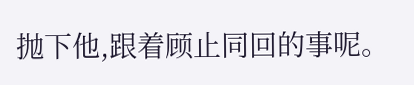抛下他,跟着顾止同回的事呢。